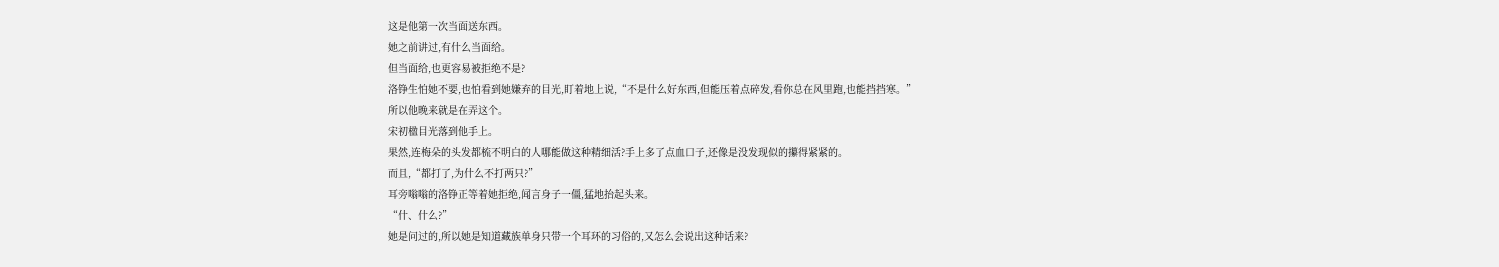这是他第一次当面送东西。
她之前讲过,有什么当面给。
但当面给,也更容易被拒绝不是?
洛铮生怕她不要,也怕看到她嫌弃的目光,盯着地上说,“不是什么好东西,但能压着点碎发,看你总在风里跑,也能挡挡寒。”
所以他晚来就是在弄这个。
宋初楹目光落到他手上。
果然,连梅朵的头发都梳不明白的人哪能做这种精细活?手上多了点血口子,还像是没发现似的攥得紧紧的。
而且,“都打了,为什么不打两只?”
耳旁嗡嗡的洛铮正等着她拒绝,闻言身子一僵,猛地抬起头来。
“什、什么?”
她是问过的,所以她是知道藏族单身只带一个耳环的习俗的,又怎么会说出这种话来?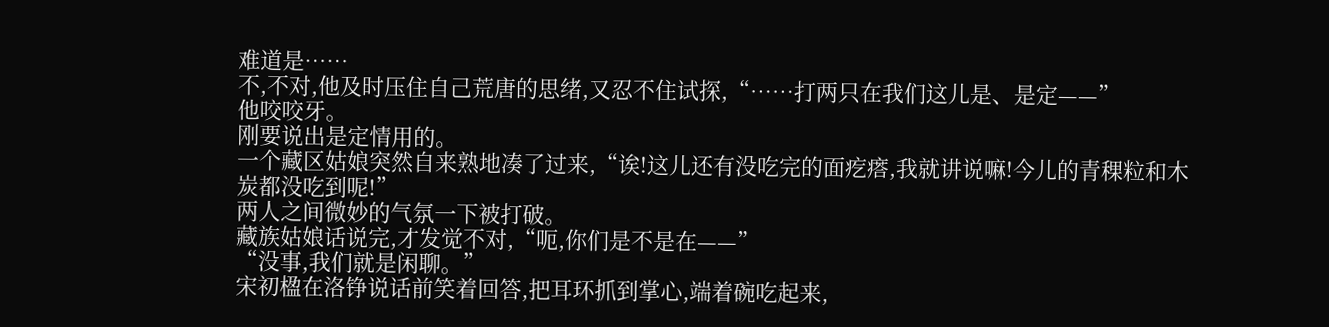难道是……
不,不对,他及时压住自己荒唐的思绪,又忍不住试探,“……打两只在我们这儿是、是定——”
他咬咬牙。
刚要说出是定情用的。
一个藏区姑娘突然自来熟地凑了过来,“诶!这儿还有没吃完的面疙瘩,我就讲说嘛!今儿的青稞粒和木炭都没吃到呢!”
两人之间微妙的气氛一下被打破。
藏族姑娘话说完,才发觉不对,“呃,你们是不是在——”
“没事,我们就是闲聊。”
宋初楹在洛铮说话前笑着回答,把耳环抓到掌心,端着碗吃起来,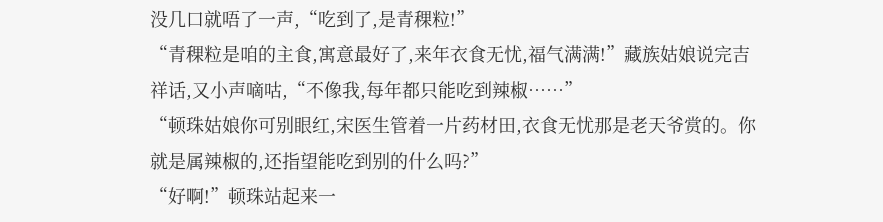没几口就唔了一声,“吃到了,是青稞粒!”
“青稞粒是咱的主食,寓意最好了,来年衣食无忧,福气满满!”藏族姑娘说完吉祥话,又小声嘀咕,“不像我,每年都只能吃到辣椒……”
“顿珠姑娘你可别眼红,宋医生管着一片药材田,衣食无忧那是老天爷赏的。你就是属辣椒的,还指望能吃到别的什么吗?”
“好啊!”顿珠站起来一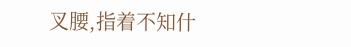叉腰,指着不知什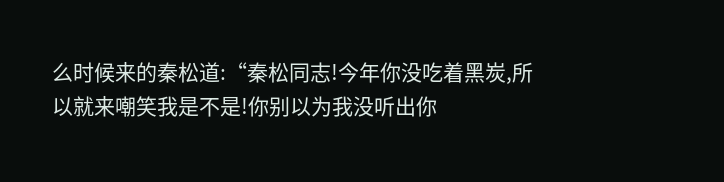么时候来的秦松道:“秦松同志!今年你没吃着黑炭,所以就来嘲笑我是不是!你别以为我没听出你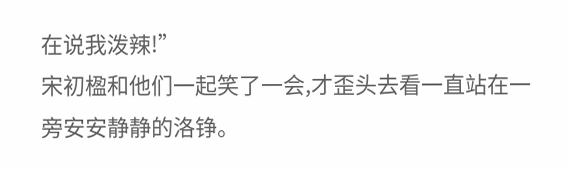在说我泼辣!”
宋初楹和他们一起笑了一会,才歪头去看一直站在一旁安安静静的洛铮。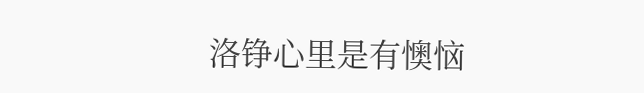洛铮心里是有懊恼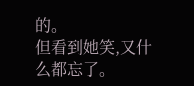的。
但看到她笑,又什么都忘了。